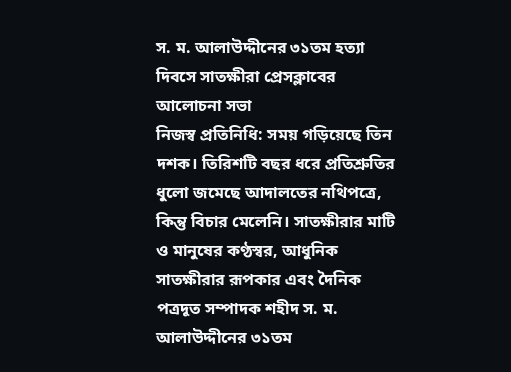স. ম. আলাউদ্দীনের ৩১তম হত্যা দিবসে সাতক্ষীরা প্রেসক্লাবের আলোচনা সভা
নিজস্ব প্রতিনিধি: সময় গড়িয়েছে তিন দশক। তিরিশটি বছর ধরে প্রতিশ্রুতির ধুলো জমেছে আদালতের নথিপত্রে, কিন্তু বিচার মেলেনি। সাতক্ষীরার মাটি ও মানুষের কণ্ঠস্বর, আধুনিক সাতক্ষীরার রূপকার এবং দৈনিক পত্রদূত সম্পাদক শহীদ স. ম. আলাউদ্দীনের ৩১তম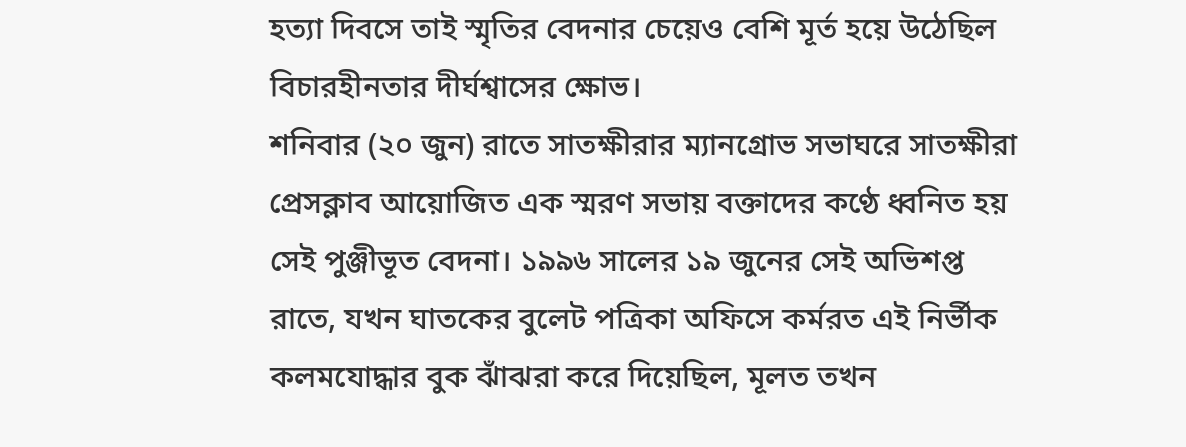হত্যা দিবসে তাই স্মৃতির বেদনার চেয়েও বেশি মূর্ত হয়ে উঠেছিল বিচারহীনতার দীর্ঘশ্বাসের ক্ষোভ।
শনিবার (২০ জুন) রাতে সাতক্ষীরার ম্যানগ্রোভ সভাঘরে সাতক্ষীরা প্রেসক্লাব আয়োজিত এক স্মরণ সভায় বক্তাদের কণ্ঠে ধ্বনিত হয় সেই পুঞ্জীভূত বেদনা। ১৯৯৬ সালের ১৯ জুনের সেই অভিশপ্ত রাতে, যখন ঘাতকের বুলেট পত্রিকা অফিসে কর্মরত এই নির্ভীক কলমযোদ্ধার বুক ঝাঁঝরা করে দিয়েছিল, মূলত তখন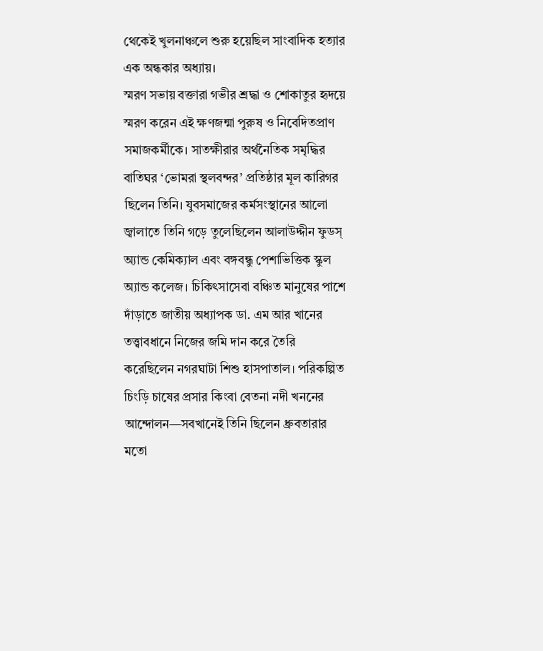থেকেই খুলনাঞ্চলে শুরু হয়েছিল সাংবাদিক হত্যার এক অন্ধকার অধ্যায়।
স্মরণ সভায় বক্তারা গভীর শ্রদ্ধা ও শোকাতুর হৃদয়ে স্মরণ করেন এই ক্ষণজন্মা পুরুষ ও নিবেদিতপ্রাণ সমাজকর্মীকে। সাতক্ষীরার অর্থনৈতিক সমৃদ্ধির বাতিঘর ‘ভোমরা স্থলবন্দর’ প্রতিষ্ঠার মূল কারিগর ছিলেন তিনি। যুবসমাজের কর্মসংস্থানের আলো জ্বালাতে তিনি গড়ে তুলেছিলেন আলাউদ্দীন ফুডস্ অ্যান্ড কেমিক্যাল এবং বঙ্গবন্ধু পেশাভিত্তিক স্কুল অ্যান্ড কলেজ। চিকিৎসাসেবা বঞ্চিত মানুষের পাশে দাঁড়াতে জাতীয় অধ্যাপক ডা. এম আর খানের তত্ত্বাবধানে নিজের জমি দান করে তৈরি করেছিলেন নগরঘাটা শিশু হাসপাতাল। পরিকল্পিত চিংড়ি চাষের প্রসার কিংবা বেতনা নদী খননের আন্দোলন—সবখানেই তিনি ছিলেন ধ্রুবতারার মতো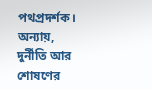পথপ্রদর্শক।
অন্যায়, দুর্নীতি আর শোষণের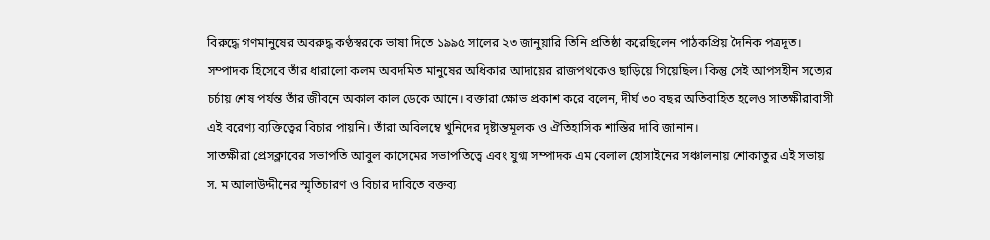বিরুদ্ধে গণমানুষের অবরুদ্ধ কণ্ঠস্বরকে ভাষা দিতে ১৯৯৫ সালের ২৩ জানুয়ারি তিনি প্রতিষ্ঠা করেছিলেন পাঠকপ্রিয় দৈনিক পত্রদূত। সম্পাদক হিসেবে তাঁর ধারালো কলম অবদমিত মানুষের অধিকার আদায়ের রাজপথকেও ছাড়িয়ে গিয়েছিল। কিন্তু সেই আপসহীন সত্যের চর্চায় শেষ পর্যন্ত তাঁর জীবনে অকাল কাল ডেকে আনে। বক্তারা ক্ষোভ প্রকাশ করে বলেন, দীর্ঘ ৩০ বছর অতিবাহিত হলেও সাতক্ষীরাবাসী এই বরেণ্য ব্যক্তিত্বের বিচার পায়নি। তাঁরা অবিলম্বে খুনিদের দৃষ্টান্তমূলক ও ঐতিহাসিক শাস্তির দাবি জানান।
সাতক্ষীরা প্রেসক্লাবের সভাপতি আবুল কাসেমের সভাপতিত্বে এবং যুগ্ম সম্পাদক এম বেলাল হোসাইনের সঞ্চালনায় শোকাতুর এই সভায় স. ম আলাউদ্দীনের স্মৃতিচারণ ও বিচার দাবিতে বক্তব্য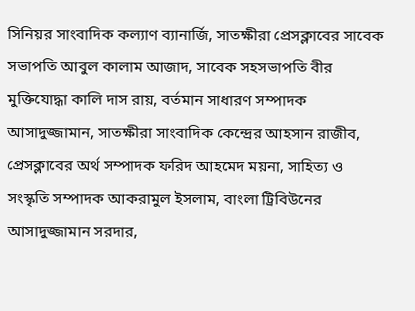সিনিয়র সাংবাদিক কল্যাণ ব্যানার্জি, সাতক্ষীরা প্রেসক্লাবের সাবেক সভাপতি আবুল কালাম আজাদ, সাবেক সহসভাপতি বীর মুক্তিযোদ্ধা কালি দাস রায়, বর্তমান সাধারণ সম্পাদক আসাদুজ্জামান, সাতক্ষীরা সাংবাদিক কেন্দ্রের আহসান রাজীব, প্রেসক্লাবের অর্থ সম্পাদক ফরিদ আহমেদ ময়না, সাহিত্য ও সংস্কৃতি সম্পাদক আকরামুল ইসলাম, বাংলা ট্রিবিউনের আসাদুজ্জামান সরদার,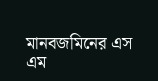মানবজমিনের এস এম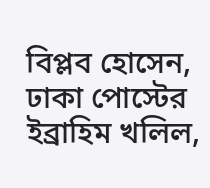বিপ্লব হোসেন, ঢাকা পোস্টের ইব্রাহিম খলিল,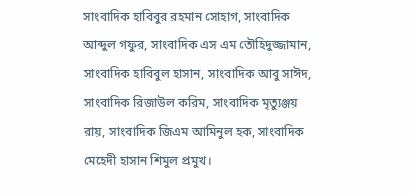সাংবাদিক হাবিবুর রহমান সোহাগ, সাংবাদিক আব্দুল গফুর, সাংবাদিক এস এম তৌহিদুজ্জামান, সাংবাদিক হাবিবুল হাসান, সাংবাদিক আবু সাঈদ, সাংবাদিক রিজাউল করিম, সাংবাদিক মৃত্যুঞ্জয় রায়, সাংবাদিক জিএম আমিনুল হক, সাংবাদিক মেহেদী হাসান শিমুল প্রমুখ।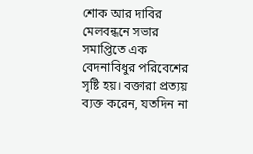শোক আর দাবির মেলবন্ধনে সভার সমাপ্তিতে এক বেদনাবিধুর পরিবেশের সৃষ্টি হয়। বক্তারা প্রত্যয় ব্যক্ত করেন, যতদিন না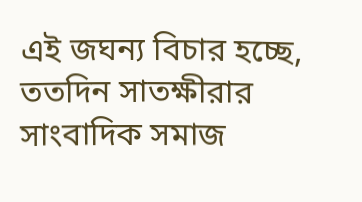এই জঘন্য বিচার হচ্ছে, ততদিন সাতক্ষীরার সাংবাদিক সমাজ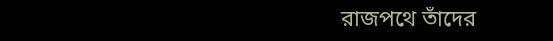রাজপথে তাঁদের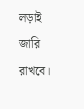লড়াই জারি রাখবে।